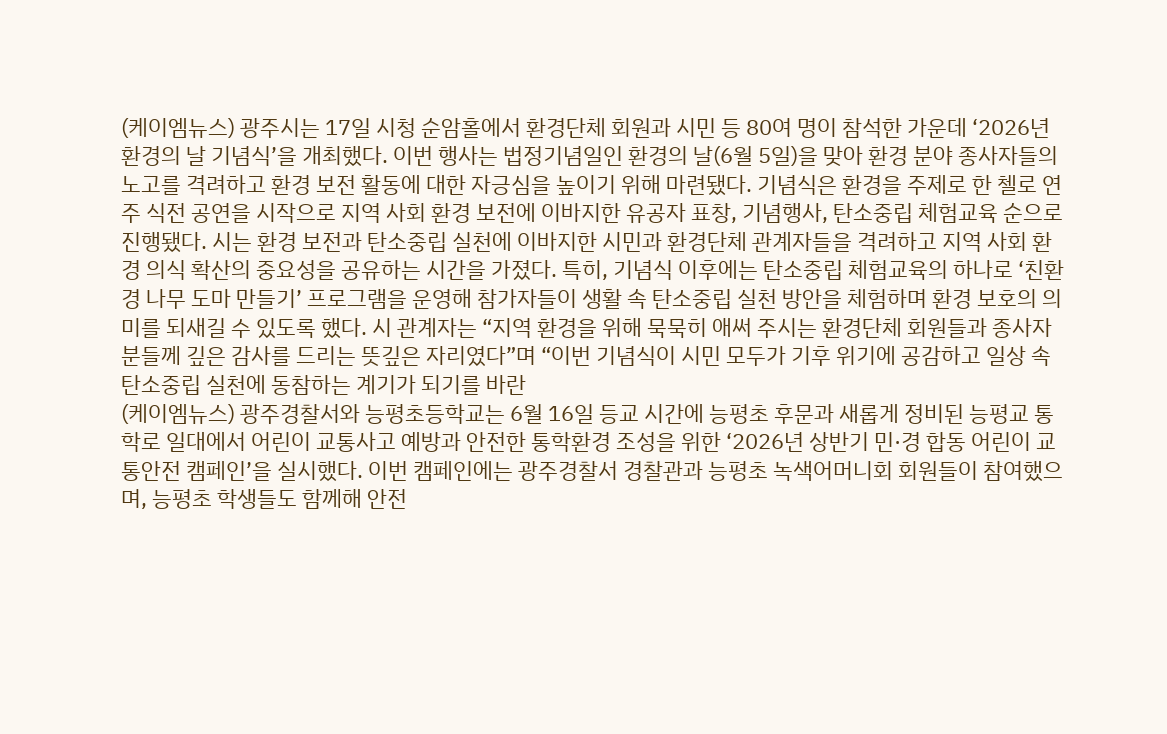(케이엠뉴스) 광주시는 17일 시청 순암홀에서 환경단체 회원과 시민 등 80여 명이 참석한 가운데 ‘2026년 환경의 날 기념식’을 개최했다. 이번 행사는 법정기념일인 환경의 날(6월 5일)을 맞아 환경 분야 종사자들의 노고를 격려하고 환경 보전 활동에 대한 자긍심을 높이기 위해 마련됐다. 기념식은 환경을 주제로 한 첼로 연주 식전 공연을 시작으로 지역 사회 환경 보전에 이바지한 유공자 표창, 기념행사, 탄소중립 체험교육 순으로 진행됐다. 시는 환경 보전과 탄소중립 실천에 이바지한 시민과 환경단체 관계자들을 격려하고 지역 사회 환경 의식 확산의 중요성을 공유하는 시간을 가졌다. 특히, 기념식 이후에는 탄소중립 체험교육의 하나로 ‘친환경 나무 도마 만들기’ 프로그램을 운영해 참가자들이 생활 속 탄소중립 실천 방안을 체험하며 환경 보호의 의미를 되새길 수 있도록 했다. 시 관계자는 “지역 환경을 위해 묵묵히 애써 주시는 환경단체 회원들과 종사자분들께 깊은 감사를 드리는 뜻깊은 자리였다”며 “이번 기념식이 시민 모두가 기후 위기에 공감하고 일상 속 탄소중립 실천에 동참하는 계기가 되기를 바란
(케이엠뉴스) 광주경찰서와 능평초등학교는 6월 16일 등교 시간에 능평초 후문과 새롭게 정비된 능평교 통학로 일대에서 어린이 교통사고 예방과 안전한 통학환경 조성을 위한 ‘2026년 상반기 민·경 합동 어린이 교통안전 캠페인’을 실시했다. 이번 캠페인에는 광주경찰서 경찰관과 능평초 녹색어머니회 회원들이 참여했으며, 능평초 학생들도 함께해 안전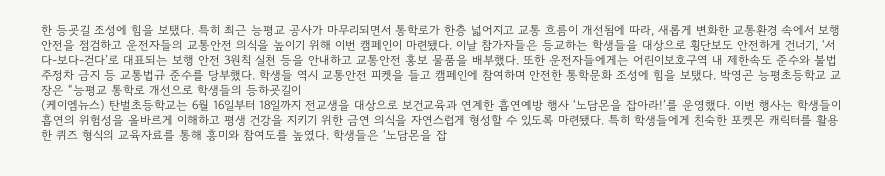한 등굣길 조성에 힘을 보탰다. 특히 최근 능평교 공사가 마무리되면서 통학로가 한층 넓어지고 교통 흐름이 개선됨에 따라, 새롭게 변화한 교통환경 속에서 보행 안전을 점검하고 운전자들의 교통안전 의식을 높이기 위해 이번 캠페인이 마련됐다. 이날 참가자들은 등교하는 학생들을 대상으로 횡단보도 안전하게 건너기, ‘서다-보다-걷다’로 대표되는 보행 안전 3원칙 실천 등을 안내하고 교통안전 홍보 물품을 배부했다. 또한 운전자들에게는 어린이보호구역 내 제한속도 준수와 불법 주정차 금지 등 교통법규 준수를 당부했다. 학생들 역시 교통안전 피켓을 들고 캠페인에 참여하며 안전한 통학문화 조성에 힘을 보탰다. 박영곤 능평초등학교 교장은 “능평교 통학로 개선으로 학생들의 등하굣길이
(케이엠뉴스) 탄벌초등학교는 6월 16일부터 18일까지 전교생을 대상으로 보건교육과 연계한 흡연예방 행사 ‘노담몬을 잡아라!’를 운영했다. 이번 행사는 학생들이 흡연의 위험성을 올바르게 이해하고 평생 건강을 지키기 위한 금연 의식을 자연스럽게 형성할 수 있도록 마련됐다. 특히 학생들에게 친숙한 포켓몬 캐릭터를 활용한 퀴즈 형식의 교육자료를 통해 흥미와 참여도를 높였다. 학생들은 ‘노담몬을 잡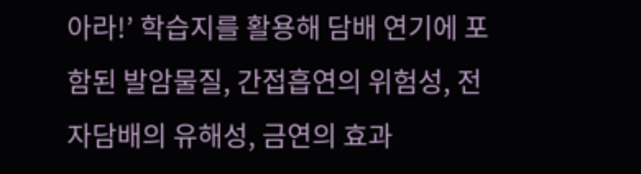아라!’ 학습지를 활용해 담배 연기에 포함된 발암물질, 간접흡연의 위험성, 전자담배의 유해성, 금연의 효과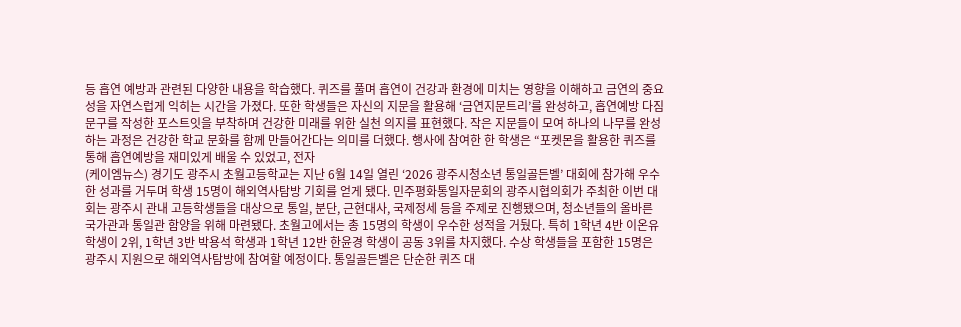등 흡연 예방과 관련된 다양한 내용을 학습했다. 퀴즈를 풀며 흡연이 건강과 환경에 미치는 영향을 이해하고 금연의 중요성을 자연스럽게 익히는 시간을 가졌다. 또한 학생들은 자신의 지문을 활용해 ‘금연지문트리’를 완성하고, 흡연예방 다짐 문구를 작성한 포스트잇을 부착하며 건강한 미래를 위한 실천 의지를 표현했다. 작은 지문들이 모여 하나의 나무를 완성하는 과정은 건강한 학교 문화를 함께 만들어간다는 의미를 더했다. 행사에 참여한 한 학생은 “포켓몬을 활용한 퀴즈를 통해 흡연예방을 재미있게 배울 수 있었고, 전자
(케이엠뉴스) 경기도 광주시 초월고등학교는 지난 6월 14일 열린 ‘2026 광주시청소년 통일골든벨’ 대회에 참가해 우수한 성과를 거두며 학생 15명이 해외역사탐방 기회를 얻게 됐다. 민주평화통일자문회의 광주시협의회가 주최한 이번 대회는 광주시 관내 고등학생들을 대상으로 통일, 분단, 근현대사, 국제정세 등을 주제로 진행됐으며, 청소년들의 올바른 국가관과 통일관 함양을 위해 마련됐다. 초월고에서는 총 15명의 학생이 우수한 성적을 거뒀다. 특히 1학년 4반 이온유 학생이 2위, 1학년 3반 박용석 학생과 1학년 12반 한윤경 학생이 공동 3위를 차지했다. 수상 학생들을 포함한 15명은 광주시 지원으로 해외역사탐방에 참여할 예정이다. 통일골든벨은 단순한 퀴즈 대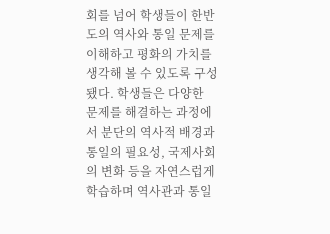회를 넘어 학생들이 한반도의 역사와 통일 문제를 이해하고 평화의 가치를 생각해 볼 수 있도록 구성됐다. 학생들은 다양한 문제를 해결하는 과정에서 분단의 역사적 배경과 통일의 필요성, 국제사회의 변화 등을 자연스럽게 학습하며 역사관과 통일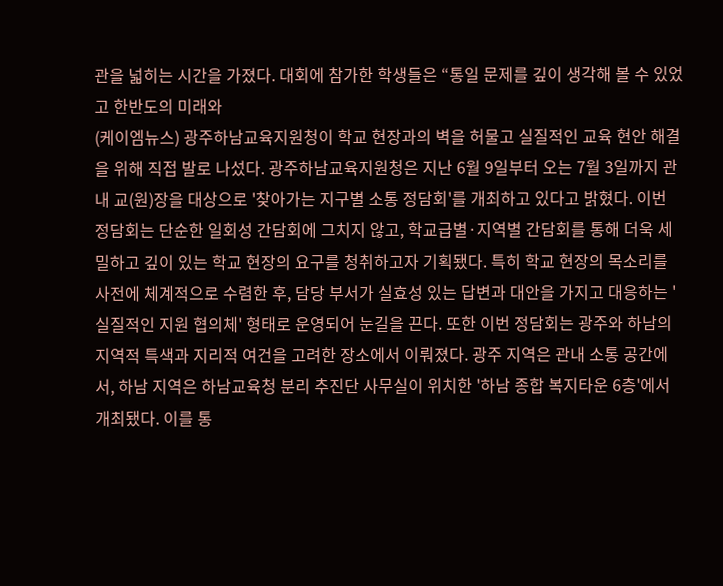관을 넓히는 시간을 가졌다. 대회에 참가한 학생들은 “통일 문제를 깊이 생각해 볼 수 있었고 한반도의 미래와
(케이엠뉴스) 광주하남교육지원청이 학교 현장과의 벽을 허물고 실질적인 교육 현안 해결을 위해 직접 발로 나섰다. 광주하남교육지원청은 지난 6월 9일부터 오는 7월 3일까지 관내 교(원)장을 대상으로 '찾아가는 지구별 소통 정담회'를 개최하고 있다고 밝혔다. 이번 정담회는 단순한 일회성 간담회에 그치지 않고, 학교급별·지역별 간담회를 통해 더욱 세밀하고 깊이 있는 학교 현장의 요구를 청취하고자 기획됐다. 특히 학교 현장의 목소리를 사전에 체계적으로 수렴한 후, 담당 부서가 실효성 있는 답변과 대안을 가지고 대응하는 '실질적인 지원 협의체' 형태로 운영되어 눈길을 끈다. 또한 이번 정담회는 광주와 하남의 지역적 특색과 지리적 여건을 고려한 장소에서 이뤄졌다. 광주 지역은 관내 소통 공간에서, 하남 지역은 하남교육청 분리 추진단 사무실이 위치한 '하남 종합 복지타운 6층'에서 개최됐다. 이를 통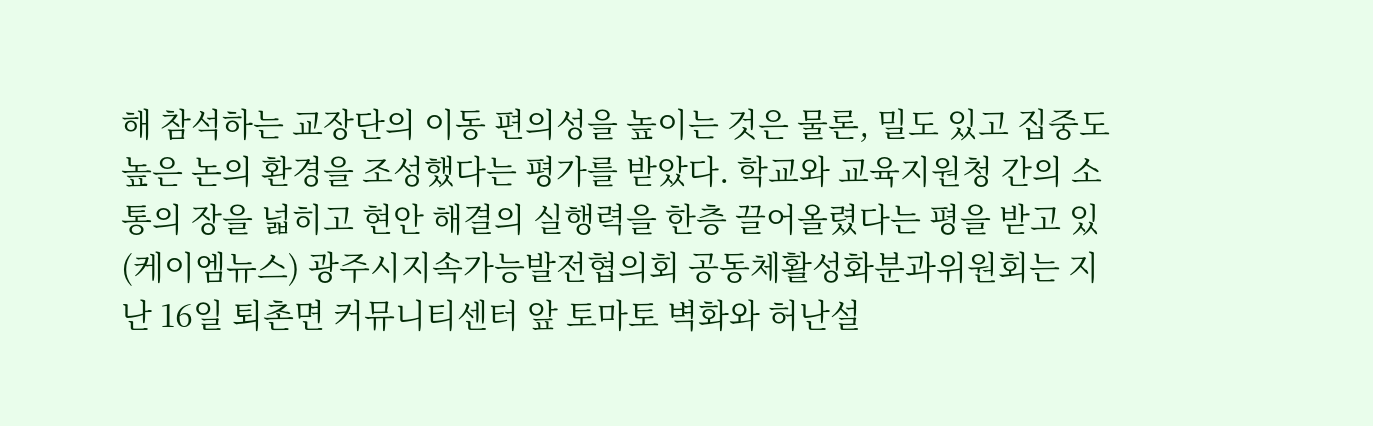해 참석하는 교장단의 이동 편의성을 높이는 것은 물론, 밀도 있고 집중도 높은 논의 환경을 조성했다는 평가를 받았다. 학교와 교육지원청 간의 소통의 장을 넓히고 현안 해결의 실행력을 한층 끌어올렸다는 평을 받고 있
(케이엠뉴스) 광주시지속가능발전협의회 공동체활성화분과위원회는 지난 16일 퇴촌면 커뮤니티센터 앞 토마토 벽화와 허난설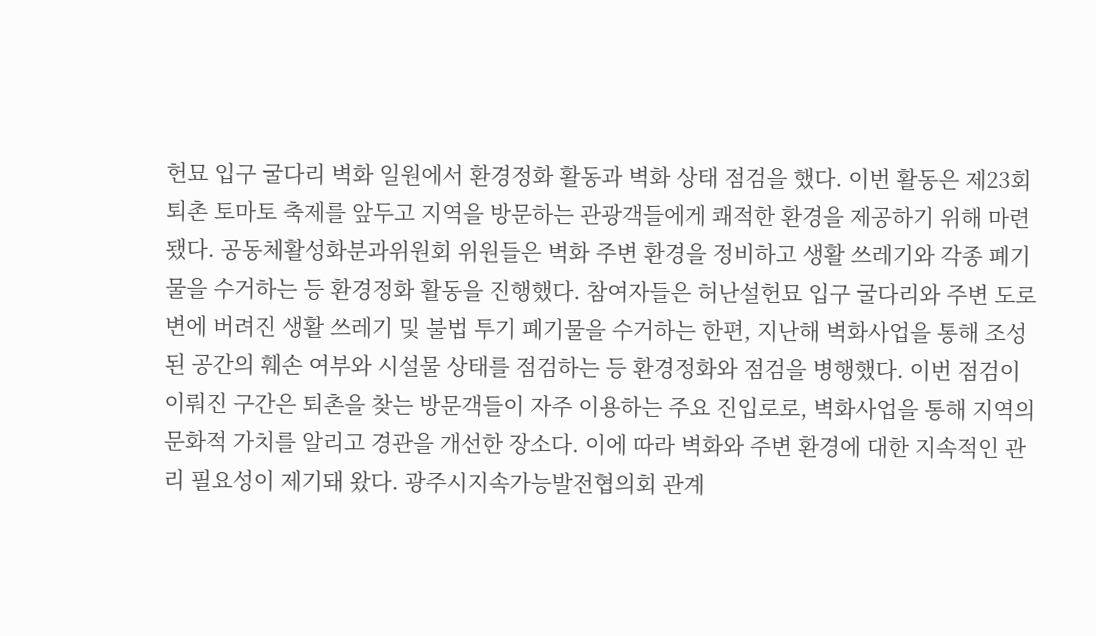헌묘 입구 굴다리 벽화 일원에서 환경정화 활동과 벽화 상태 점검을 했다. 이번 활동은 제23회 퇴촌 토마토 축제를 앞두고 지역을 방문하는 관광객들에게 쾌적한 환경을 제공하기 위해 마련됐다. 공동체활성화분과위원회 위원들은 벽화 주변 환경을 정비하고 생활 쓰레기와 각종 폐기물을 수거하는 등 환경정화 활동을 진행했다. 참여자들은 허난설헌묘 입구 굴다리와 주변 도로변에 버려진 생활 쓰레기 및 불법 투기 폐기물을 수거하는 한편, 지난해 벽화사업을 통해 조성된 공간의 훼손 여부와 시설물 상태를 점검하는 등 환경정화와 점검을 병행했다. 이번 점검이 이뤄진 구간은 퇴촌을 찾는 방문객들이 자주 이용하는 주요 진입로로, 벽화사업을 통해 지역의 문화적 가치를 알리고 경관을 개선한 장소다. 이에 따라 벽화와 주변 환경에 대한 지속적인 관리 필요성이 제기돼 왔다. 광주시지속가능발전협의회 관계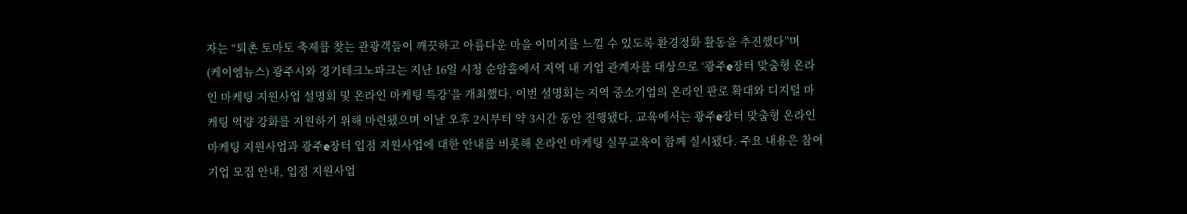자는 “퇴촌 토마토 축제를 찾는 관광객들이 깨끗하고 아름다운 마을 이미지를 느낄 수 있도록 환경정화 활동을 추진했다”며
(케이엠뉴스) 광주시와 경기테크노파크는 지난 16일 시청 순암홀에서 지역 내 기업 관계자를 대상으로 ‘광주e장터 맞춤형 온라인 마케팅 지원사업 설명회 및 온라인 마케팅 특강’을 개최했다. 이번 설명회는 지역 중소기업의 온라인 판로 확대와 디지털 마케팅 역량 강화를 지원하기 위해 마련됐으며 이날 오후 2시부터 약 3시간 동안 진행됐다. 교육에서는 광주e장터 맞춤형 온라인 마케팅 지원사업과 광주e장터 입점 지원사업에 대한 안내를 비롯해 온라인 마케팅 실무교육이 함께 실시됐다. 주요 내용은 참여기업 모집 안내, 입점 지원사업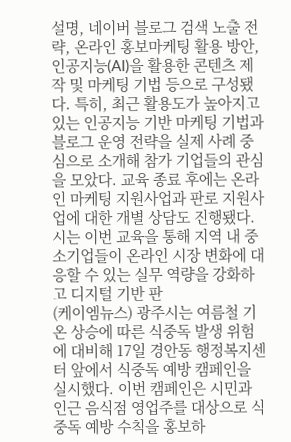설명, 네이버 블로그 검색 노출 전략, 온라인 홍보마케팅 활용 방안, 인공지능(AI)을 활용한 콘텐츠 제작 및 마케팅 기법 등으로 구성됐다. 특히, 최근 활용도가 높아지고 있는 인공지능 기반 마케팅 기법과 블로그 운영 전략을 실제 사례 중심으로 소개해 참가 기업들의 관심을 모았다. 교육 종료 후에는 온라인 마케팅 지원사업과 판로 지원사업에 대한 개별 상담도 진행됐다. 시는 이번 교육을 통해 지역 내 중소기업들이 온라인 시장 변화에 대응할 수 있는 실무 역량을 강화하고 디지털 기반 판
(케이엠뉴스) 광주시는 여름철 기온 상승에 따른 식중독 발생 위험에 대비해 17일 경안동 행정복지센터 앞에서 식중독 예방 캠페인을 실시했다. 이번 캠페인은 시민과 인근 음식점 영업주를 대상으로 식중독 예방 수칙을 홍보하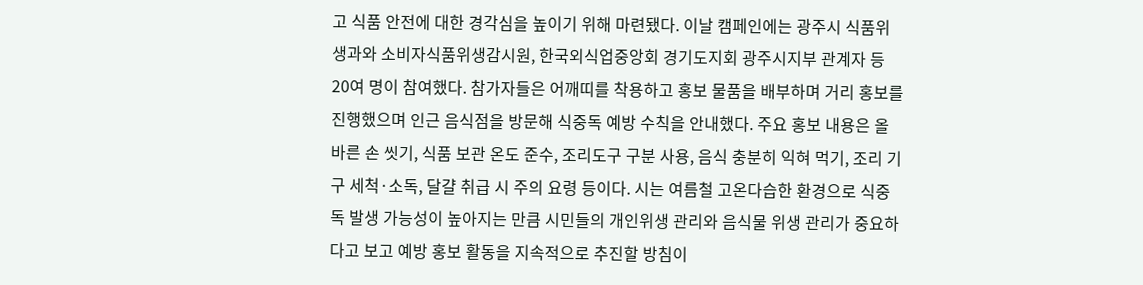고 식품 안전에 대한 경각심을 높이기 위해 마련됐다. 이날 캠페인에는 광주시 식품위생과와 소비자식품위생감시원, 한국외식업중앙회 경기도지회 광주시지부 관계자 등 20여 명이 참여했다. 참가자들은 어깨띠를 착용하고 홍보 물품을 배부하며 거리 홍보를 진행했으며 인근 음식점을 방문해 식중독 예방 수칙을 안내했다. 주요 홍보 내용은 올바른 손 씻기, 식품 보관 온도 준수, 조리도구 구분 사용, 음식 충분히 익혀 먹기, 조리 기구 세척·소독, 달걀 취급 시 주의 요령 등이다. 시는 여름철 고온다습한 환경으로 식중독 발생 가능성이 높아지는 만큼 시민들의 개인위생 관리와 음식물 위생 관리가 중요하다고 보고 예방 홍보 활동을 지속적으로 추진할 방침이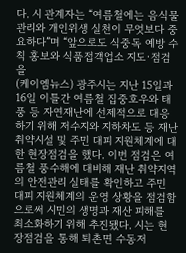다. 시 관계자는 “여름철에는 음식물 관리와 개인위생 실천이 무엇보다 중요하다”며 “앞으로도 식중독 예방 수칙 홍보와 식품접객업소 지도·점검을
(케이엠뉴스) 광주시는 지난 15일과 16일 이틀간 여름철 집중호우와 태풍 등 자연재난에 선제적으로 대응하기 위해 저수지와 지하차도 등 재난취약시설 및 주민 대피 지원체계에 대한 현장점검을 했다. 이번 점검은 여름철 풍수해에 대비해 재난 취약지역의 안전관리 실태를 확인하고 주민 대피 지원체계의 운영 상황을 점검함으로써 시민의 생명과 재산 피해를 최소화하기 위해 추진됐다. 시는 현장점검을 통해 퇴촌면 수동저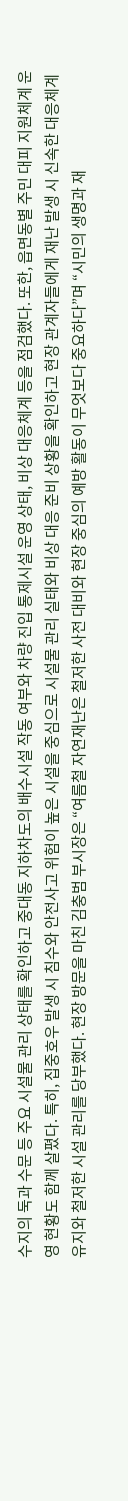수지의 둑과 수문 등 주요 시설물 관리 상태를 확인하고 중대동 지하차도의 배수시설 작동 여부와 차량 진입 통제시설 운영 상태, 비상 대응체계 등을 점검했다. 또한, 읍면동별 주민 대피 지원체계 운영 현황도 함께 살폈다. 특히, 집중호우 발생 시 침수와 안전사고 위험이 높은 시설을 중심으로 시설물 관리 실태와 비상 대응 준비 상황을 확인하고 현장 관계자들에게 재난 발생 시 신속한 대응체계 유지와 철저한 시설 관리를 당부했다. 현장 방문을 마친 김충범 부시장은 “여름철 자연재난은 철저한 사전 대비와 현장 중심의 예방 활동이 무엇보다 중요하다”며 “시민의 생명과 재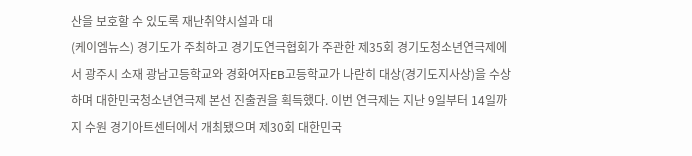산을 보호할 수 있도록 재난취약시설과 대
(케이엠뉴스) 경기도가 주최하고 경기도연극협회가 주관한 제35회 경기도청소년연극제에서 광주시 소재 광남고등학교와 경화여자EB고등학교가 나란히 대상(경기도지사상)을 수상하며 대한민국청소년연극제 본선 진출권을 획득했다. 이번 연극제는 지난 9일부터 14일까지 수원 경기아트센터에서 개최됐으며 제30회 대한민국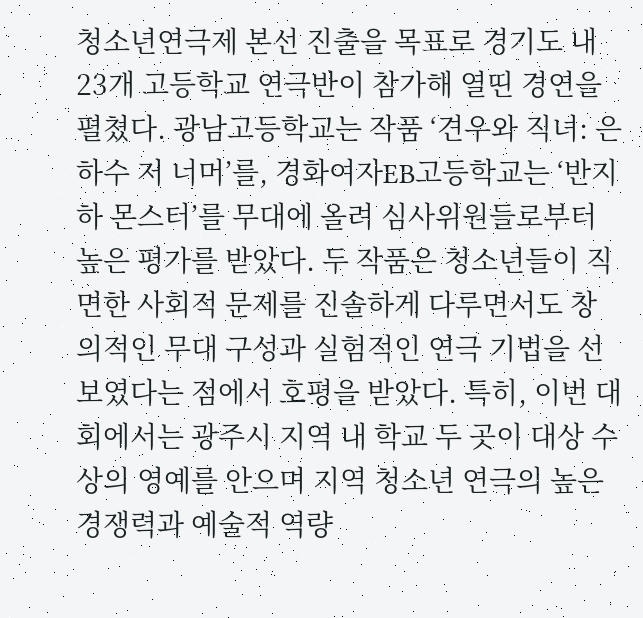청소년연극제 본선 진출을 목표로 경기도 내 23개 고등학교 연극반이 참가해 열띤 경연을 펼쳤다. 광남고등학교는 작품 ‘견우와 직녀: 은하수 저 너머’를, 경화여자EB고등학교는 ‘반지하 몬스터’를 무대에 올려 심사위원들로부터 높은 평가를 받았다. 두 작품은 청소년들이 직면한 사회적 문제를 진솔하게 다루면서도 창의적인 무대 구성과 실험적인 연극 기법을 선보였다는 점에서 호평을 받았다. 특히, 이번 대회에서는 광주시 지역 내 학교 두 곳이 대상 수상의 영예를 안으며 지역 청소년 연극의 높은 경쟁력과 예술적 역량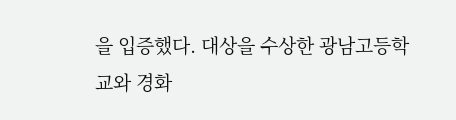을 입증했다. 대상을 수상한 광남고등학교와 경화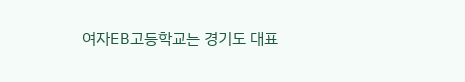여자EB고등학교는 경기도 대표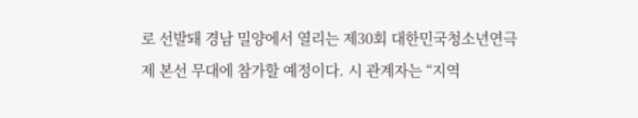로 선발돼 경남 밀양에서 열리는 제30회 대한민국청소년연극제 본선 무대에 참가할 예정이다. 시 관계자는 “지역